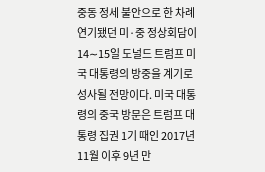중동 정세 불안으로 한 차례 연기됐던 미·중 정상회담이 14∼15일 도널드 트럼프 미국 대통령의 방중을 계기로 성사될 전망이다. 미국 대통령의 중국 방문은 트럼프 대통령 집권 1기 때인 2017년 11월 이후 9년 만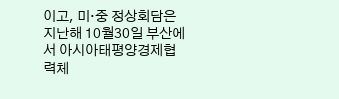이고, 미·중 정상회담은 지난해 10월30일 부산에서 아시아태평양경제협력체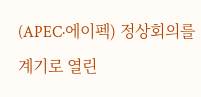(APEC·에이펙) 정상회의를 계기로 열린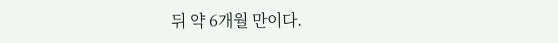뒤 약 6개월 만이다.